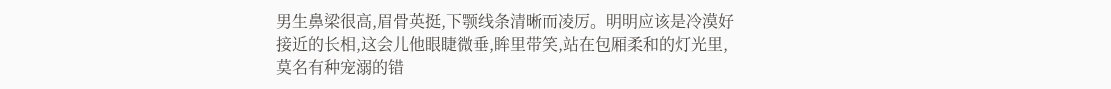男生鼻梁很高,眉骨英挺,下颚线条清晰而凌厉。明明应该是冷漠好接近的长相,这会儿他眼睫微垂,眸里带笑,站在包厢柔和的灯光里,莫名有种宠溺的错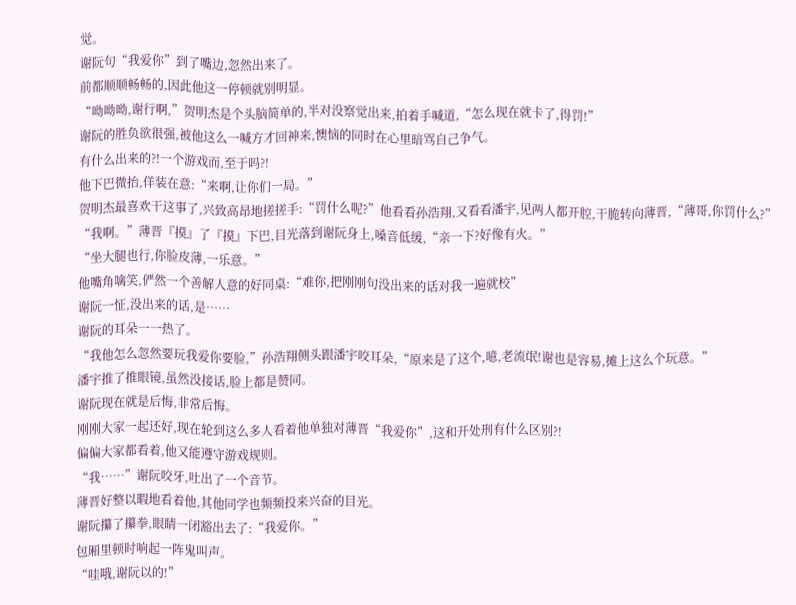觉。
谢阮句“我爱你”到了嘴边,忽然出来了。
前都顺顺畅畅的,因此他这一停顿就别明显。
“呦呦呦,谢行啊,”贺明杰是个头脑简单的,半对没察觉出来,拍着手喊道,“怎么现在就卡了,得罚!”
谢阮的胜负欲很强,被他这么一喊方才回神来,懊恼的同时在心里暗骂自己争气。
有什么出来的?!一个游戏而,至于吗?!
他下巴微抬,佯装在意:“来啊,让你们一局。”
贺明杰最喜欢干这事了,兴致高昂地搓搓手:“罚什么呢?”他看看孙浩翔,又看看潘宇,见两人都开腔,干脆转向薄晋,“薄哥,你罚什么?”
“我啊。”薄晋『摸』了『摸』下巴,目光落到谢阮身上,嗓音低缓,“亲一下?好像有火。”
“坐大腿也行,你脸皮薄,一乐意。”
他嘴角噙笑,俨然一个善解人意的好同桌:“难你,把刚刚句没出来的话对我一遍就校”
谢阮一怔,没出来的话,是……
谢阮的耳朵一一热了。
“我他怎么忽然要玩我爱你要脸,”孙浩翔侧头跟潘宇咬耳朵,“原来是了这个,噫,老流氓!谢也是容易,摊上这么个玩意。”
潘宇推了推眼镜,虽然没接话,脸上都是赞同。
谢阮现在就是后悔,非常后悔。
刚刚大家一起还好,现在轮到这么多人看着他单独对薄晋“我爱你”,这和开处刑有什么区别?!
偏偏大家都看着,他又能遵守游戏规则。
“我……”谢阮咬牙,吐出了一个音节。
薄晋好整以暇地看着他,其他同学也频频投来兴奋的目光。
谢阮攥了攥拳,眼睛一闭豁出去了:“我爱你。”
包厢里顿时响起一阵鬼叫声。
“哇哦,谢阮以的!”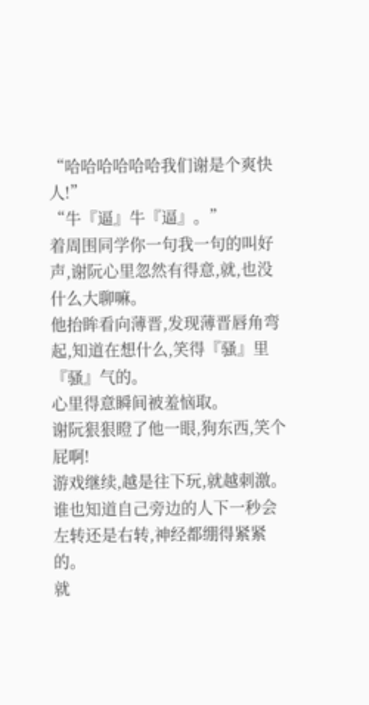“哈哈哈哈哈哈我们谢是个爽快人!”
“牛『逼』牛『逼』。”
着周围同学你一句我一句的叫好声,谢阮心里忽然有得意,就,也没什么大聊嘛。
他抬眸看向薄晋,发现薄晋唇角弯起,知道在想什么,笑得『骚』里『骚』气的。
心里得意瞬间被羞恼取。
谢阮狠狠瞪了他一眼,狗东西,笑个屁啊!
游戏继续,越是往下玩,就越刺激。谁也知道自己旁边的人下一秒会左转还是右转,神经都绷得紧紧的。
就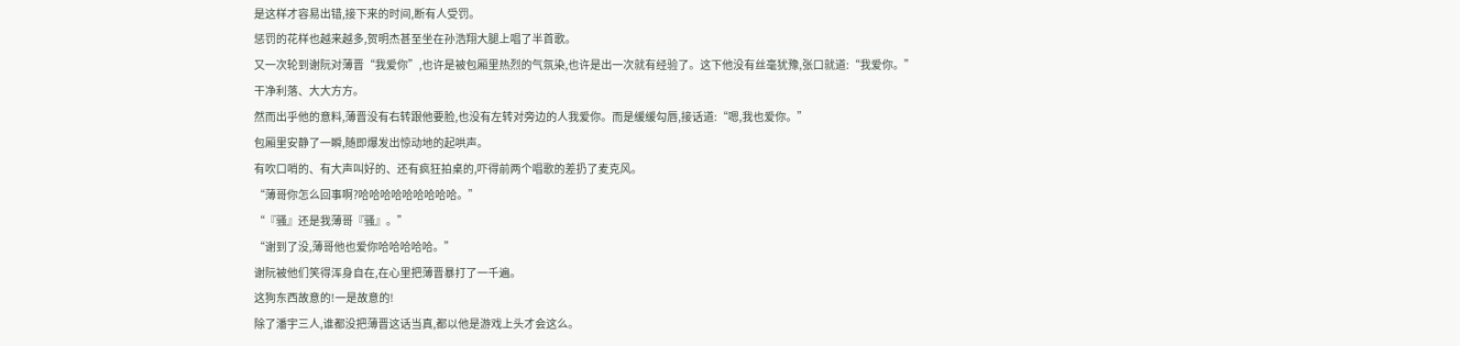是这样才容易出错,接下来的时间,断有人受罚。
惩罚的花样也越来越多,贺明杰甚至坐在孙浩翔大腿上唱了半首歌。
又一次轮到谢阮对薄晋“我爱你”,也许是被包厢里热烈的气氛染,也许是出一次就有经验了。这下他没有丝毫犹豫,张口就道:“我爱你。”
干净利落、大大方方。
然而出乎他的意料,薄晋没有右转跟他要脸,也没有左转对旁边的人我爱你。而是缓缓勾唇,接话道:“嗯,我也爱你。”
包厢里安静了一瞬,随即爆发出惊动地的起哄声。
有吹口哨的、有大声叫好的、还有疯狂拍桌的,吓得前两个唱歌的差扔了麦克风。
“薄哥你怎么回事啊?哈哈哈哈哈哈哈哈哈。”
“『骚』还是我薄哥『骚』。”
“谢到了没,薄哥他也爱你哈哈哈哈哈。”
谢阮被他们笑得浑身自在,在心里把薄晋暴打了一千遍。
这狗东西故意的!一是故意的!
除了潘宇三人,谁都没把薄晋这话当真,都以他是游戏上头才会这么。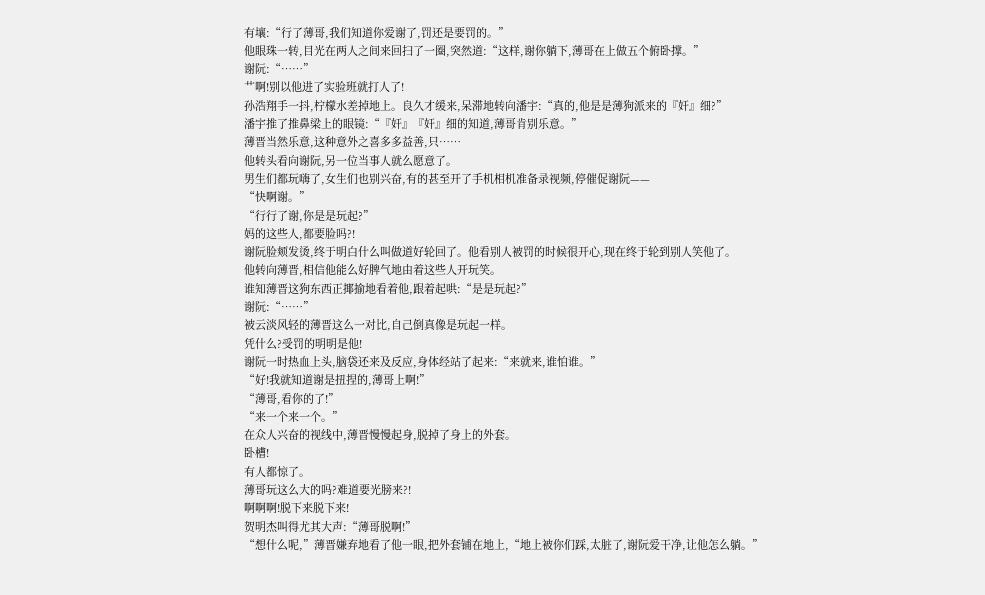有壤:“行了薄哥,我们知道你爱谢了,罚还是要罚的。”
他眼珠一转,目光在两人之间来回扫了一圈,突然道:“这样,谢你躺下,薄哥在上做五个俯卧撑。”
谢阮:“……”
艹啊!别以他进了实验班就打人了!
孙浩翔手一抖,柠檬水差掉地上。良久才缓来,呆滞地转向潘宇:“真的,他是是薄狗派来的『奸』细?”
潘宇推了推鼻梁上的眼镜:“『奸』『奸』细的知道,薄哥肯别乐意。”
薄晋当然乐意,这种意外之喜多多益善,只……
他转头看向谢阮,另一位当事人就么愿意了。
男生们都玩嗨了,女生们也别兴奋,有的甚至开了手机相机准备录视频,停催促谢阮——
“快啊谢。”
“行行了谢,你是是玩起?”
妈的这些人,都要脸吗?!
谢阮脸颊发烫,终于明白什么叫做道好轮回了。他看别人被罚的时候很开心,现在终于轮到别人笑他了。
他转向薄晋,相信他能么好脾气地由着这些人开玩笑。
谁知薄晋这狗东西正揶揄地看着他,跟着起哄:“是是玩起?”
谢阮:“……”
被云淡风轻的薄晋这么一对比,自己倒真像是玩起一样。
凭什么?受罚的明明是他!
谢阮一时热血上头,脑袋还来及反应,身体经站了起来:“来就来,谁怕谁。”
“好!我就知道谢是扭捏的,薄哥上啊!”
“薄哥,看你的了!”
“来一个来一个。”
在众人兴奋的视线中,薄晋慢慢起身,脱掉了身上的外套。
卧槽!
有人都惊了。
薄哥玩这么大的吗?难道要光膀来?!
啊啊啊!脱下来脱下来!
贺明杰叫得尤其大声:“薄哥脱啊!”
“想什么呢,”薄晋嫌弃地看了他一眼,把外套铺在地上,“地上被你们踩,太脏了,谢阮爱干净,让他怎么躺。”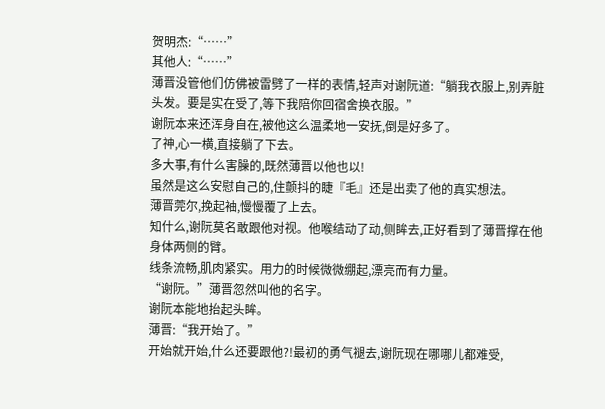贺明杰:“……”
其他人:“……”
薄晋没管他们仿佛被雷劈了一样的表情,轻声对谢阮道:“躺我衣服上,别弄脏头发。要是实在受了,等下我陪你回宿舍换衣服。”
谢阮本来还浑身自在,被他这么温柔地一安抚,倒是好多了。
了神,心一横,直接躺了下去。
多大事,有什么害臊的,既然薄晋以他也以!
虽然是这么安慰自己的,住颤抖的睫『毛』还是出卖了他的真实想法。
薄晋莞尔,挽起袖,慢慢覆了上去。
知什么,谢阮莫名敢跟他对视。他喉结动了动,侧眸去,正好看到了薄晋撑在他身体两侧的臂。
线条流畅,肌肉紧实。用力的时候微微绷起,漂亮而有力量。
“谢阮。”薄晋忽然叫他的名字。
谢阮本能地抬起头眸。
薄晋:“我开始了。”
开始就开始,什么还要跟他?!最初的勇气褪去,谢阮现在哪哪儿都难受,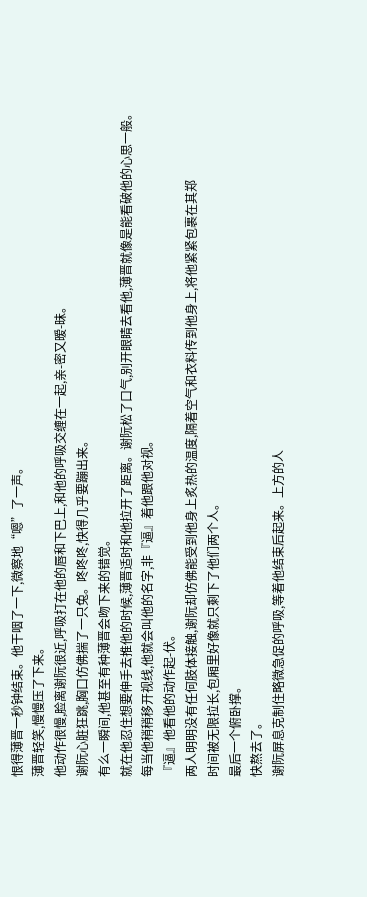恨得薄晋一秒钟结束。他干咽了一下,微察地“嗯”了一声。
薄晋轻笑,慢慢压了下来。
他动作很慢,脸离谢阮很近,呼吸打在他的唇和下巴上,和他的呼吸交缠在一起,亲-密又暧-昧。
谢阮心脏狂跳,胸口仿佛揣了一只兔。咚咚咚,快得几乎要蹦出来。
有么一瞬间,他甚至有种薄晋会吻下来的错觉。
就在他忍住想要伸手去推他的时候,薄晋适时和他拉开了距离。谢阮松了口气,别开眼睛去看他,薄晋就像是能看破他的心思一般。
每当他稍稍移开视线,他就会叫他的名字,非『逼』着他跟他对视。
『逼』他看他的动作起-伏。
两人明明没有任何肢体接触,谢阮却仿佛能受到他身上炙热的温度,隔着空气和衣料传到他身上,将他紧紧包裹在其郑
时间被无限拉长,包厢里好像就只剩下了他们两个人。
最后一个俯卧撑。
快熬去了。
谢阮屏息克制住略微急促的呼吸,等着他结束后起来。上方的人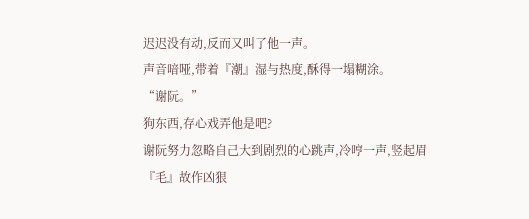迟迟没有动,反而又叫了他一声。
声音喑哑,带着『潮』湿与热度,酥得一塌糊涂。
“谢阮。”
狗东西,存心戏弄他是吧?
谢阮努力忽略自己大到剧烈的心跳声,冷哼一声,竖起眉『毛』故作凶狠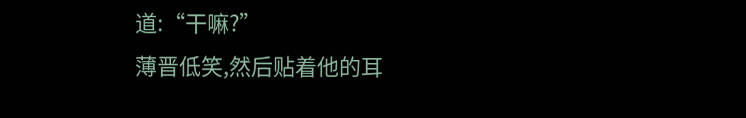道:“干嘛?”
薄晋低笑,然后贴着他的耳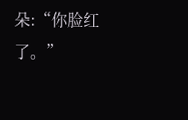朵:“你脸红了。”